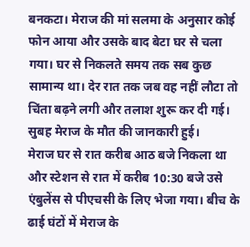बनकटा। मेराज की मां सलमा के अनुसार कोई फोन आया और उसके बाद बेटा घर से चला गया। घर से निकलते समय तक सब कुछ सामान्य था। देर रात तक जब वह नहीं लौटा तो चिंता बढ़ने लगी और तलाश शुरू कर दी गई। सुबह मेराज के मौत की जानकारी हुई।
मेराज घर से रात करीब आठ बजे निकला था और स्टेशन से रात में करीब 10:30 बजे उसे एंबुलेंस से पीएचसी के लिए भेजा गया। बीच के ढाई घंटों में मेराज के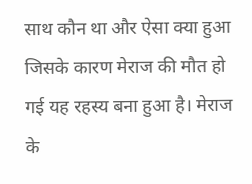साथ कौन था और ऐसा क्या हुआ जिसके कारण मेराज की मौत हो गई यह रहस्य बना हुआ है। मेराज के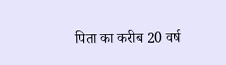पिता का करीब 20 वर्ष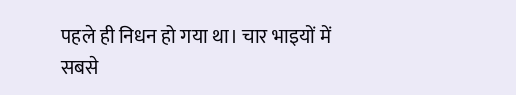पहले ही निधन हो गया था। चार भाइयों में सबसे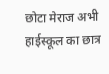छोटा मेराज अभी हाईस्कूल का छात्र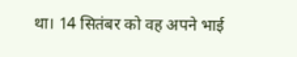था। 14 सितंबर को वह अपने भाई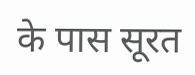के पास सूरत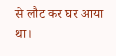से लौट कर घर आया था।